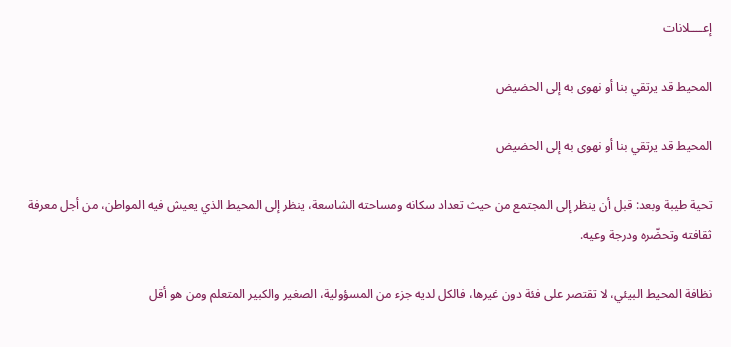إعــــلانات

المحيط قد يرتقي بنا أو نهوى به إلى الحضيض

المحيط قد يرتقي بنا أو نهوى به إلى الحضيض

تحية طيبة وبعد: قبل أن ينظر إلى المجتمع من حيث تعداد سكانه ومساحته الشاسعة، ينظر إلى المحيط الذي يعيش فيه المواطن، من أجل معرفة ثقافته وتحضّره ودرجة وعيه.

نظافة المحيط البيئي، لا تقتصر على فئة دون غيرها، فالكل لديه جزء من المسؤولية، الصغير والكبير المتعلم ومن هو أقل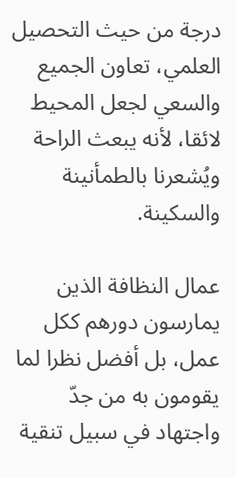درجة من حيث التحصيل العلمي، تعاون الجميع والسعي لجعل المحيط لائقا، لأنه يبعث الراحة ويُشعرنا بالطمأنينة والسكينة.

عمال النظافة الذين يمارسون دورهم ككل عمل، بل أفضل نظرا لما يقومون به من جدّ واجتهاد في سبيل تنقية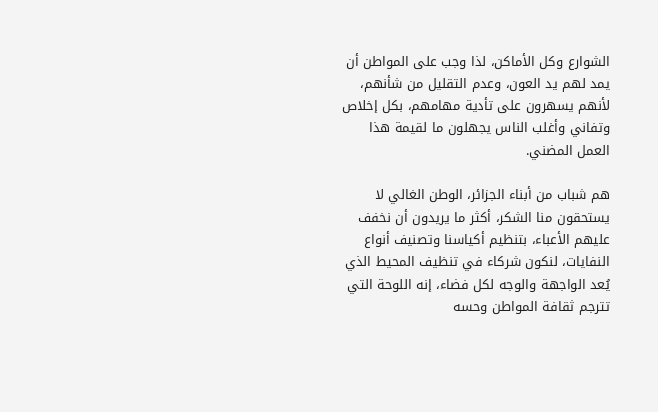الشوارع وكل الأماكن، لذا وجب على المواطن أن يمد لهم يد العون، وعدم التقليل من شأنهم، لأنهم يسهرون على تأدية مهامهم، بكل إخلاص وتفاني وأغلب الناس يجهلون ما لقيمة هذا العمل المضني.

هم شباب من أبناء الجزائر، الوطن الغالي لا يستحقون منا الشكر، أكثر ما يريدون أن نخفف عليهم الأعباء، بتنظيم أكياسنا وتصنيف أنواع النفايات، لنكون شركاء في تنظيف المحيط الذي يُعد الواجهة والوجه لكل فضاء، إنه اللوحة التي تترجم ثقافة المواطن وحسه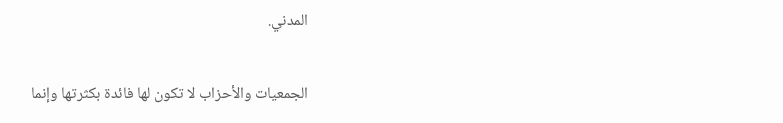المدني.

الجمعيات والأحزاب لا تكون لها فائدة بكثرتها وإنما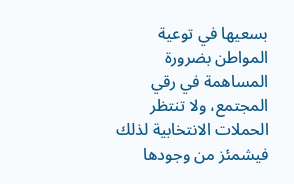بسعيها في توعية المواطن بضرورة المساهمة في رقي المجتمع، ولا تنتظر الحملات الانتخابية لذلك فيشمئز من وجودها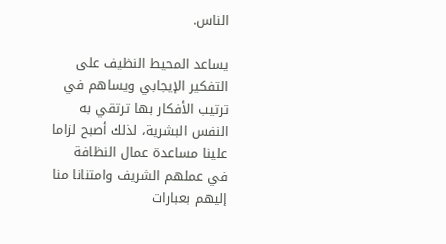الناس.

يساعد المحيط النظيف على التفكير الإيجابي ويساهم في ترتيب الأفكار بها ترتقي به النفس البشرية، لذلك أصبح لزاما علينا مساعدة عمال النظافة في عملهم الشريف وامتنانا منا إليهم بعبارات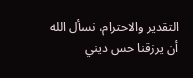التقدير والاحترام، نسأل الله أن يرزقنا حس ديني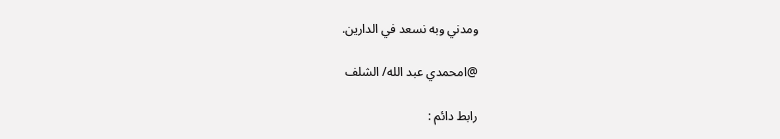ومدني وبه نسعد في الدارين.

@امحمدي عبد الله/ الشلف

رابط دائم :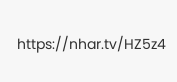https://nhar.tv/HZ5z4